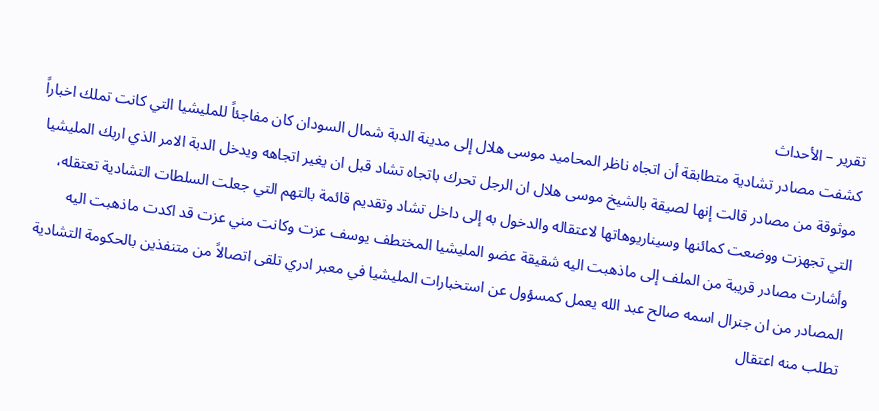تقرير – الأحداث
كشفت مصادر تشادية متطابقة أن اتجاه ناظر المحاميد موسى هلال إلى مدينة الدبة شمال السودان كان مفاجئاً للمليشيا التي كانت تملك اخباراً موثوقة من مصادر قالت إنها لصيقة بالشيخ موسى هلال ان الرجل تحرك باتجاه تشاد قبل ان يغير اتجاهه ويدخل الدبة الامر الذي اربك المليشيا التي تجهزت ووضعت كمائنها وسيناريوهاتها لاعتقاله والدخول به إلى داخل تشاد وتقديم قائمة بالتهم التي جعلت السلطات التشادية تعتقله، وأشارت مصادر قريبة من الملف إلى ماذهبت اليه شقيقة عضو المليشيا المختطف يوسف عزت وكانت مني عزت قد اكدت ماذهبت اليه المصادر من ان جنرال اسمه صالح عبد الله يعمل كمسؤول عن استخبارات المليشيا في معبر ادري تلقى اتصالاً من متنفذين بالحكومة التشادية تطلب منه اعتقال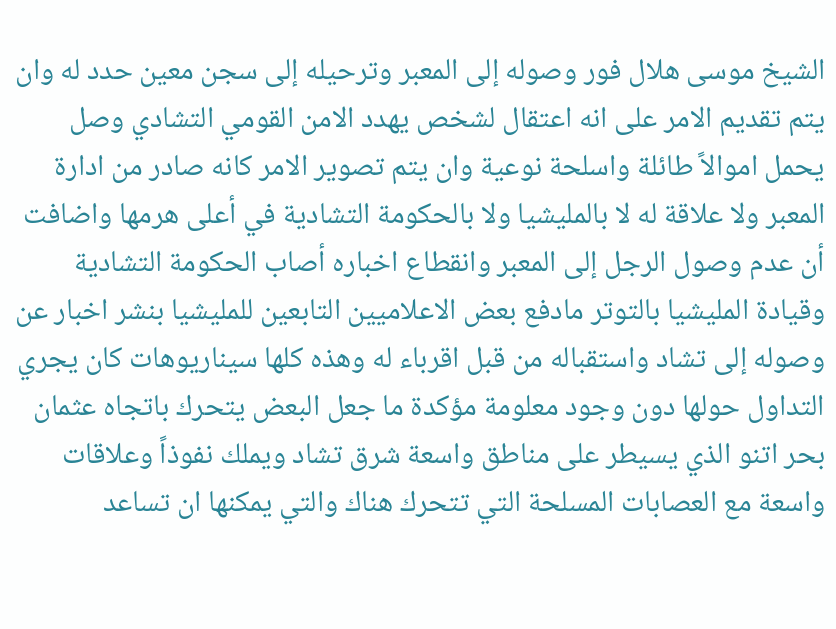الشيخ موسى هلال فور وصوله إلى المعبر وترحيله إلى سجن معين حدد له وان يتم تقديم الامر على انه اعتقال لشخص يهدد الامن القومي التشادي وصل يحمل اموالاً طائلة واسلحة نوعية وان يتم تصوير الامر كانه صادر من ادارة المعبر ولا علاقة له لا بالمليشيا ولا بالحكومة التشادية في أعلى هرمها واضافت أن عدم وصول الرجل إلى المعبر وانقطاع اخباره أصاب الحكومة التشادية وقيادة المليشيا بالتوتر مادفع بعض الاعلاميين التابعين للمليشيا بنشر اخبار عن وصوله إلى تشاد واستقباله من قبل اقرباء له وهذه كلها سيناريوهات كان يجري التداول حولها دون وجود معلومة مؤكدة ما جعل البعض يتحرك باتجاه عثمان بحر اتنو الذي يسيطر على مناطق واسعة شرق تشاد ويملك نفوذاً وعلاقات واسعة مع العصابات المسلحة التي تتحرك هناك والتي يمكنها ان تساعد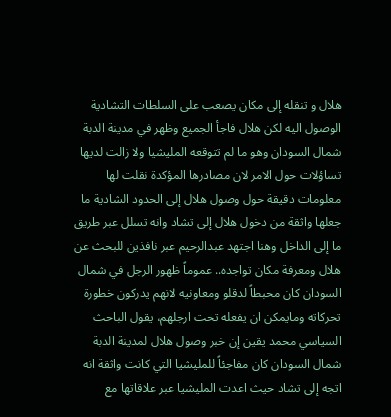هلال و تنقله إلى مكان يصعب على السلطات التشادية الوصول اليه لكن هلال فاجأ الجميع وظهر في مدينة الدبة شمال السودان وهو ما لم تتوقعه المليشيا ولا زالت لديها تساؤلات حول الامر لان مصادرها المؤكدة نقلت لها معلومات دقيقة حول وصول هلال إلى الحدود الشادية ما جعلها واثقة من دخول هلال إلى تشاد وانه تسلل عبر طريق ما إلى الداخل وهنا اجتهد عبدالرحيم عبر نافذين للبحث عن هلال ومعرفة مكان تواجده.. عموماً ظهور الرجل في شمال السودان كان محبطاً لدقلو ومعاونيه لانهم يدركون خطورة تحركاته ومايمكن ان يفعله تحت ارجلهم، يقول الباحث السياسي محمد يقين إن خبر وصول هلال لمدينة الدبة شمال السودان كان مفاجئاً للمليشيا التي كانت واثقة انه اتجه إلى تشاد حيث اعدت المليشيا عبر علاقاتها مع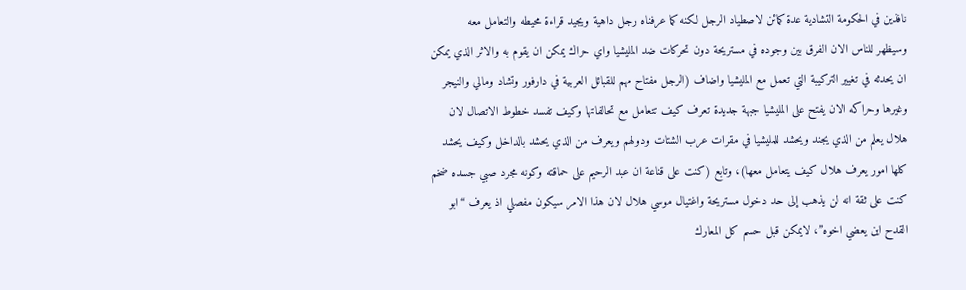نافذين في الحكومة التشادية عدة كمائن لاصطياد الرجل لكنه كما عرفناه رجل داهية ويجيد قراءة محيطه والتعامل معه وسيظهر للناس الان الفرق بين وجوده في مستريحة دون تحركات ضد المليشيا واي حراك يمكن ان يقوم به والاثر الذي يمكن ان يحدثه في تغيير التركيبة التي تعمل مع المليشيا واضاف (الرجل مفتاح مهم للقبائل العربية في دارفور وتشاد ومالي والنيجر وغيرها وحراكه الان يفتح على المليشيا جبهة جديدة تعرف كيف تتعامل مع تحالفاتها وكيف تفسد خطوط الاتصال لان هلال يعلم من الذي يجند ويحشد للمليشيا في مقرات عرب الشتات ودولهم ويعرف من الذي يحشد بالداخل وكيف يحشد كلها امور يعرف هلال كيف يتعامل معها)، وتابع (كنت على قناعة ان عبد الرحيم على حماقته وكونه مجرد صبي جسده ضخم كنت على ثقة انه لن يذهب إلى حد دخول مستريحة واغتيال موسي هلال لان هذا الامر سيكون مفصلي اذ يعرف “ابو القدح اين يعضي اخوه”، لايمكن قبل حسم كل المعارك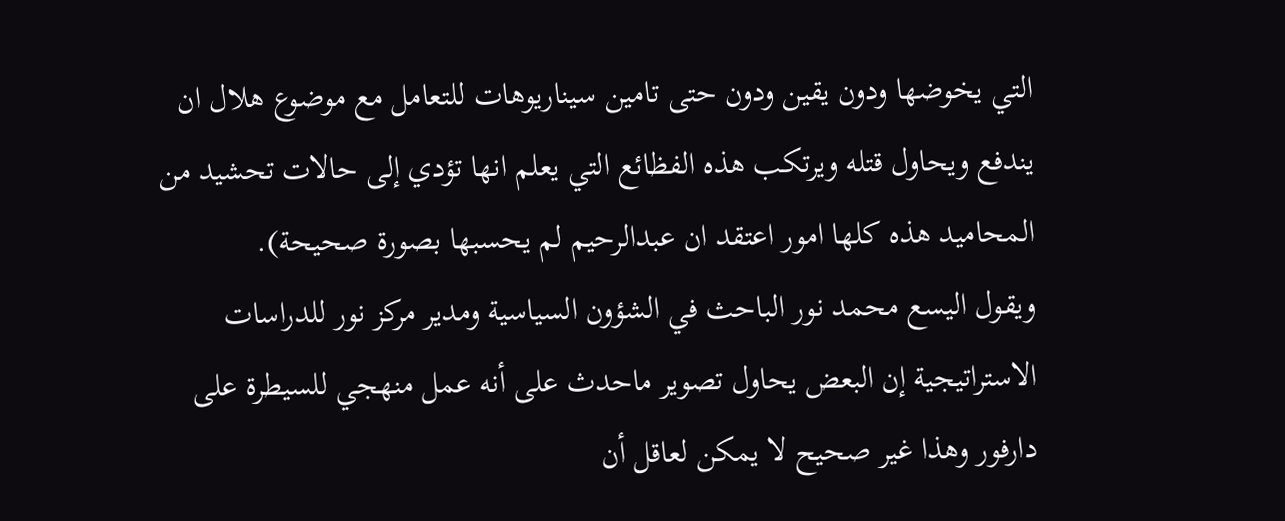التي يخوضها ودون يقين ودون حتى تامين سيناريوهات للتعامل مع موضوع هلال ان يندفع ويحاول قتله ويرتكب هذه الفظائع التي يعلم انها تؤدي إلى حالات تحشيد من المحاميد هذه كلها امور اعتقد ان عبدالرحيم لم يحسبها بصورة صحيحة).
ويقول اليسع محمد نور الباحث في الشؤون السياسية ومدير مركز نور للدراسات الاستراتيجية إن البعض يحاول تصوير ماحدث على أنه عمل منهجي للسيطرة على دارفور وهذا غير صحيح لا يمكن لعاقل أن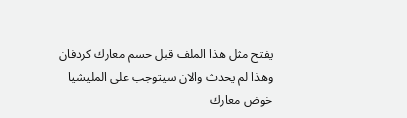يفتح مثل هذا الملف قبل حسم معارك كردفان وهذا لم يحدث والان سيتوجب على المليشيا خوض معارك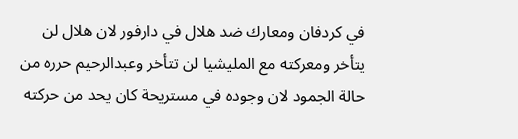في كردفان ومعارك ضد هلال في دارفور لان هلال لن يتأخر ومعركته مع المليشيا لن تتأخر وعبدالرحيم حرره من حالة الجمود لان وجوده في مستريحة كان يحد من حركته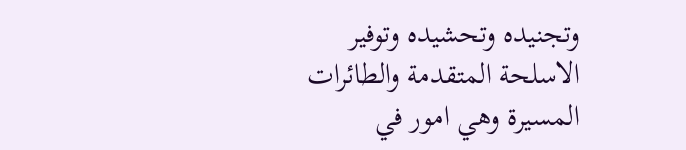وتجنيده وتحشيده وتوفير الاسلحة المتقدمة والطائرات المسيرة وهي امور في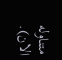متناوله الان).